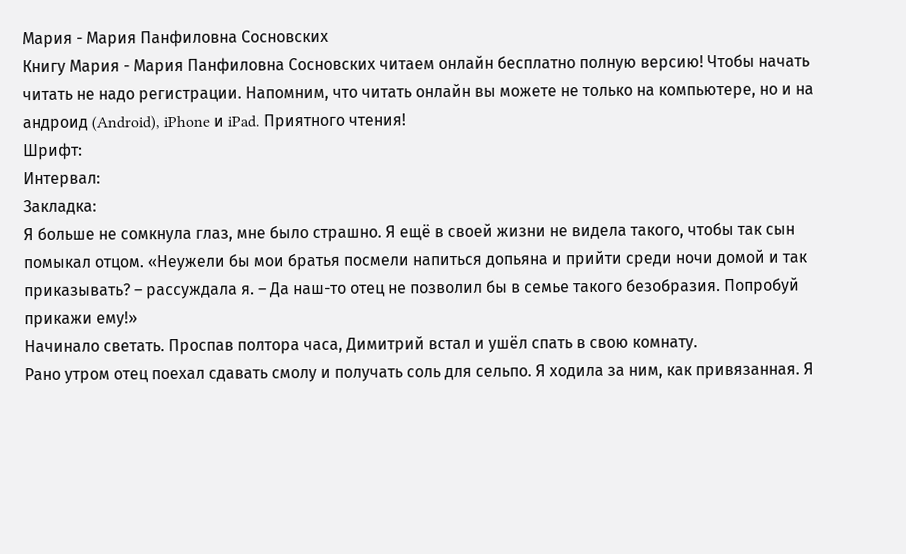Мария - Мария Панфиловна Сосновских
Книгу Мария - Мария Панфиловна Сосновских читаем онлайн бесплатно полную версию! Чтобы начать читать не надо регистрации. Напомним, что читать онлайн вы можете не только на компьютере, но и на андроид (Android), iPhone и iPad. Приятного чтения!
Шрифт:
Интервал:
Закладка:
Я больше не сомкнула глаз, мне было страшно. Я ещё в своей жизни не видела такого, чтобы так сын помыкал отцом. «Неужели бы мои братья посмели напиться допьяна и прийти среди ночи домой и так приказывать? – рассуждала я. – Да наш-то отец не позволил бы в семье такого безобразия. Попробуй прикажи ему!»
Начинало светать. Проспав полтора часа, Димитрий встал и ушёл спать в свою комнату.
Рано утром отец поехал сдавать смолу и получать соль для сельпо. Я ходила за ним, как привязанная. Я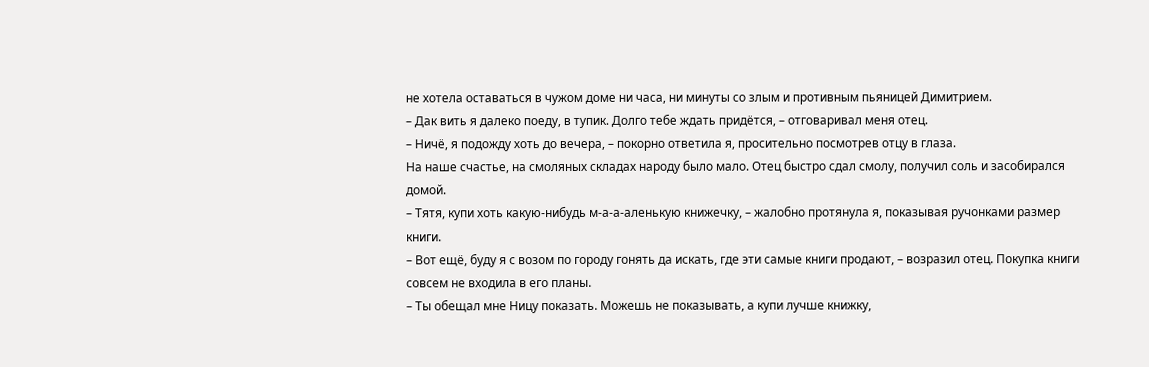не хотела оставаться в чужом доме ни часа, ни минуты со злым и противным пьяницей Димитрием.
– Дак вить я далеко поеду, в тупик. Долго тебе ждать придётся, – отговаривал меня отец.
– Ничё, я подожду хоть до вечера, – покорно ответила я, просительно посмотрев отцу в глаза.
На наше счастье, на смоляных складах народу было мало. Отец быстро сдал смолу, получил соль и засобирался домой.
– Тятя, купи хоть какую-нибудь м-а-а-аленькую книжечку, – жалобно протянула я, показывая ручонками размер книги.
– Вот ещё, буду я с возом по городу гонять да искать, где эти самые книги продают, – возразил отец. Покупка книги совсем не входила в его планы.
– Ты обещал мне Ницу показать. Можешь не показывать, а купи лучше книжку,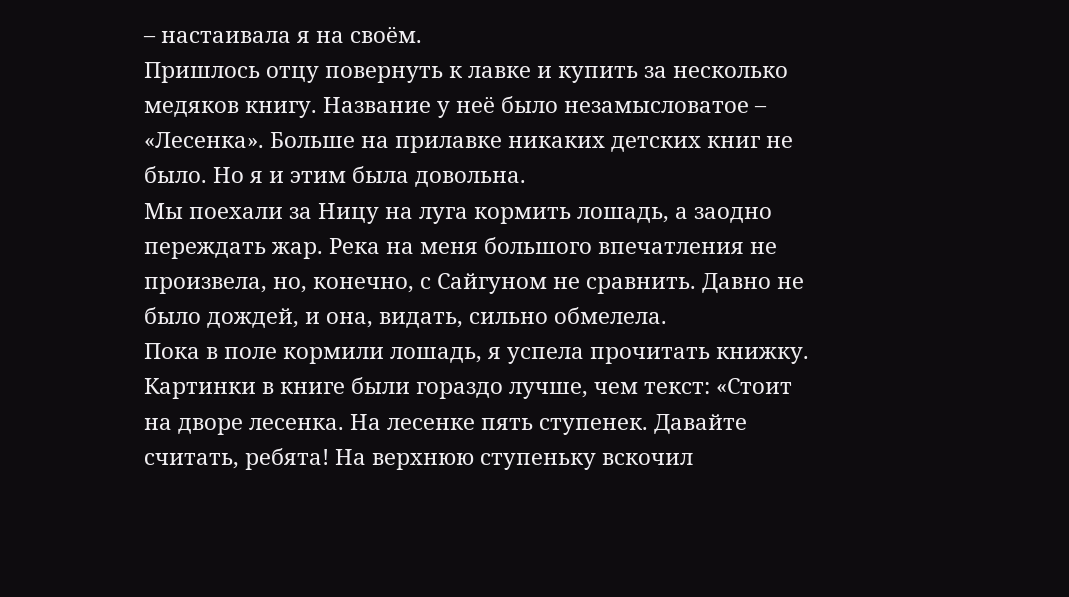– настаивала я на своём.
Пришлось отцу повернуть к лавке и купить за несколько медяков книгу. Название у неё было незамысловатое – «Лесенка». Больше на прилавке никаких детских книг не было. Но я и этим была довольна.
Мы поехали за Ницу на луга кормить лошадь, а заодно переждать жар. Река на меня большого впечатления не произвела, но, конечно, с Сайгуном не сравнить. Давно не было дождей, и она, видать, сильно обмелела.
Пока в поле кормили лошадь, я успела прочитать книжку. Картинки в книге были гораздо лучше, чем текст: «Стоит на дворе лесенка. На лесенке пять ступенек. Давайте считать, ребята! На верхнюю ступеньку вскочил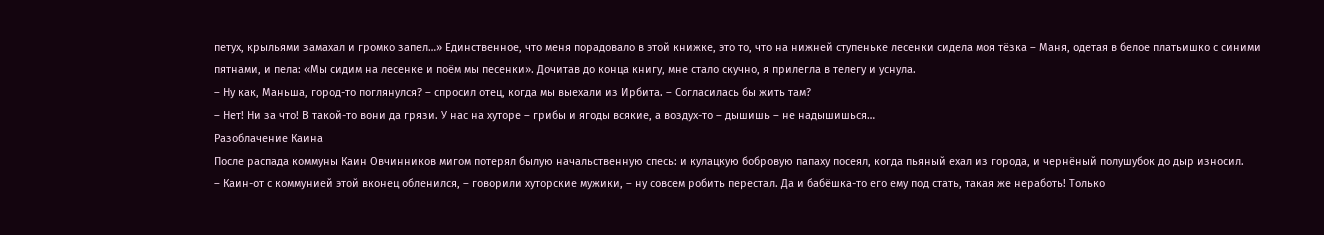петух, крыльями замахал и громко запел…» Единственное, что меня порадовало в этой книжке, это то, что на нижней ступеньке лесенки сидела моя тёзка – Маня, одетая в белое платьишко с синими пятнами, и пела: «Мы сидим на лесенке и поём мы песенки». Дочитав до конца книгу, мне стало скучно, я прилегла в телегу и уснула.
– Ну как, Маньша, город-то поглянулся? – спросил отец, когда мы выехали из Ирбита. – Согласилась бы жить там?
– Нет! Ни за что! В такой-то вони да грязи. У нас на хуторе – грибы и ягоды всякие, а воздух-то – дышишь – не надышишься…
Разоблачение Каина
После распада коммуны Каин Овчинников мигом потерял былую начальственную спесь: и кулацкую бобровую папаху посеял, когда пьяный ехал из города, и чернёный полушубок до дыр износил.
– Каин-от с коммунией этой вконец обленился, – говорили хуторские мужики, – ну совсем робить перестал. Да и бабёшка-то его ему под стать, такая же неработь! Только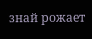знай рожает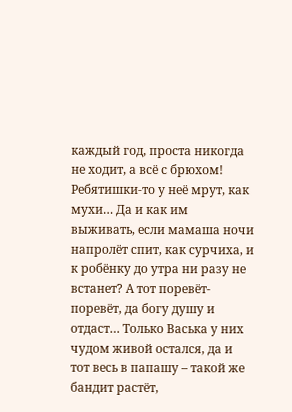каждый год, проста никогда не ходит, а всё с брюхом! Ребятишки-то у неё мрут, как мухи… Да и как им выживать, если мамаша ночи напролёт спит, как сурчиха, и к робёнку до утра ни разу не встанет? А тот поревёт-поревёт, да богу душу и отдаст… Только Васька у них чудом живой остался, да и тот весь в папашу – такой же бандит растёт,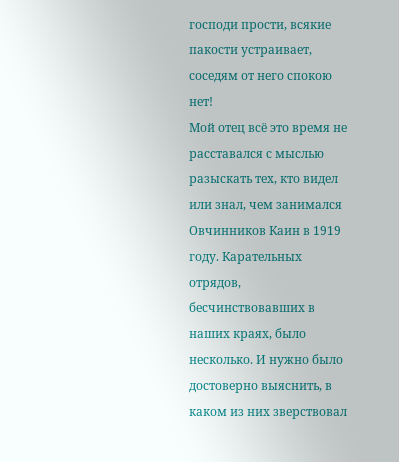господи прости, всякие пакости устраивает, соседям от него спокою нет!
Мой отец всё это время не расставался с мыслью разыскать тех, кто видел или знал, чем занимался Овчинников Каин в 1919 году. Карательных отрядов, бесчинствовавших в наших краях, было несколько. И нужно было достоверно выяснить, в каком из них зверствовал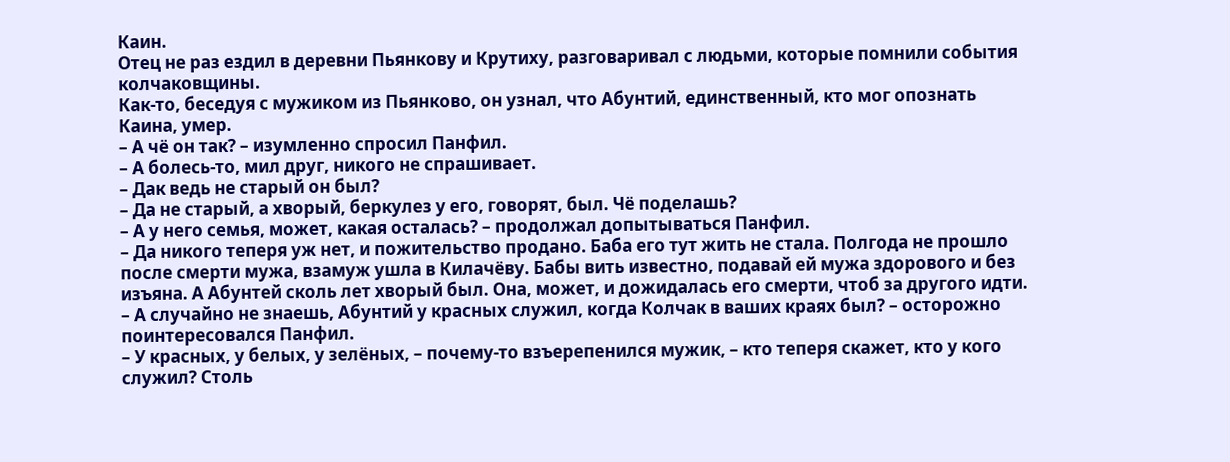Каин.
Отец не раз ездил в деревни Пьянкову и Крутиху, разговаривал с людьми, которые помнили события колчаковщины.
Как-то, беседуя с мужиком из Пьянково, он узнал, что Абунтий, единственный, кто мог опознать Каина, умер.
– А чё он так? – изумленно спросил Панфил.
– А болесь-то, мил друг, никого не спрашивает.
– Дак ведь не старый он был?
– Да не старый, а хворый, беркулез у его, говорят, был. Чё поделашь?
– А у него семья, может, какая осталась? – продолжал допытываться Панфил.
– Да никого теперя уж нет, и пожительство продано. Баба его тут жить не стала. Полгода не прошло после смерти мужа, взамуж ушла в Килачёву. Бабы вить известно, подавай ей мужа здорового и без изъяна. А Абунтей сколь лет хворый был. Она, может, и дожидалась его смерти, чтоб за другого идти.
– А случайно не знаешь, Абунтий у красных служил, когда Колчак в ваших краях был? – осторожно поинтересовался Панфил.
– У красных, у белых, у зелёных, – почему-то взъерепенился мужик, – кто теперя скажет, кто у кого служил? Столь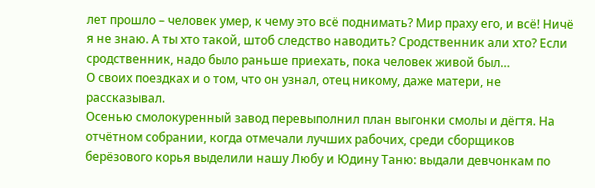лет прошло – человек умер, к чему это всё поднимать? Мир праху его, и всё! Ничё я не знаю. А ты хто такой, штоб следство наводить? Сродственник али хто? Если сродственник, надо было раньше приехать, пока человек живой был…
О своих поездках и о том, что он узнал, отец никому, даже матери, не рассказывал.
Осенью смолокуренный завод перевыполнил план выгонки смолы и дёгтя. На отчётном собрании, когда отмечали лучших рабочих, среди сборщиков берёзового корья выделили нашу Любу и Юдину Таню: выдали девчонкам по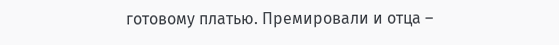готовому платью. Премировали и отца –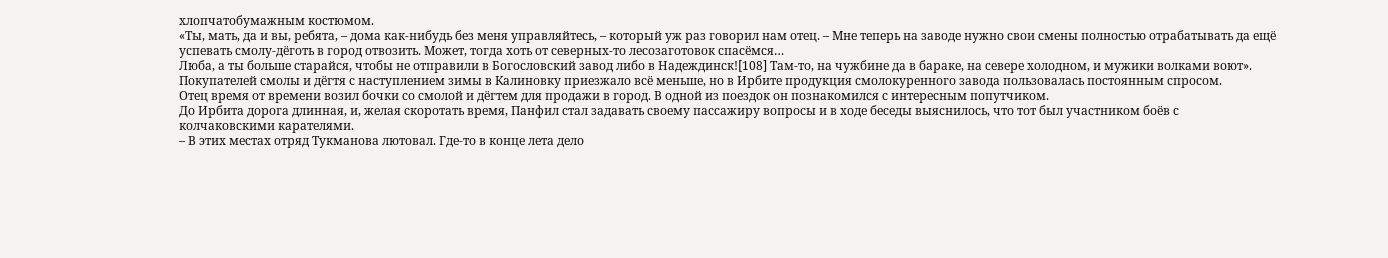хлопчатобумажным костюмом.
«Ты, мать, да и вы, ребята, – дома как-нибудь без меня управляйтесь, – который уж раз говорил нам отец. – Мне теперь на заводе нужно свои смены полностью отрабатывать да ещё успевать смолу-дёготь в город отвозить. Может, тогда хоть от северных-то лесозаготовок спасёмся…
Люба, а ты больше старайся, чтобы не отправили в Богословский завод либо в Надеждинск![108] Там-то, на чужбине да в бараке, на севере холодном, и мужики волками воют».
Покупателей смолы и дёгтя с наступлением зимы в Калиновку приезжало всё меньше, но в Ирбите продукция смолокуренного завода пользовалась постоянным спросом.
Отец время от времени возил бочки со смолой и дёгтем для продажи в город. В одной из поездок он познакомился с интересным попутчиком.
До Ирбита дорога длинная, и, желая скоротать время, Панфил стал задавать своему пассажиру вопросы и в ходе беседы выяснилось, что тот был участником боёв с колчаковскими карателями.
– В этих местах отряд Тукманова лютовал. Где-то в конце лета дело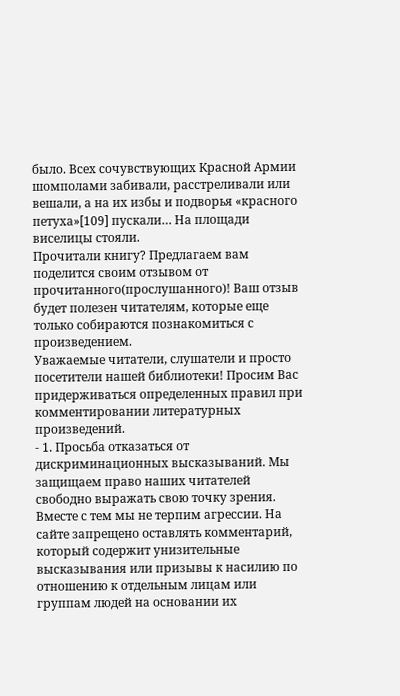было. Всех сочувствующих Красной Армии шомполами забивали, расстреливали или вешали, а на их избы и подворья «красного петуха»[109] пускали… На площади виселицы стояли.
Прочитали книгу? Предлагаем вам поделится своим отзывом от прочитанного(прослушанного)! Ваш отзыв будет полезен читателям, которые еще только собираются познакомиться с произведением.
Уважаемые читатели, слушатели и просто посетители нашей библиотеки! Просим Вас придерживаться определенных правил при комментировании литературных произведений.
- 1. Просьба отказаться от дискриминационных высказываний. Мы защищаем право наших читателей свободно выражать свою точку зрения. Вместе с тем мы не терпим агрессии. На сайте запрещено оставлять комментарий, который содержит унизительные высказывания или призывы к насилию по отношению к отдельным лицам или группам людей на основании их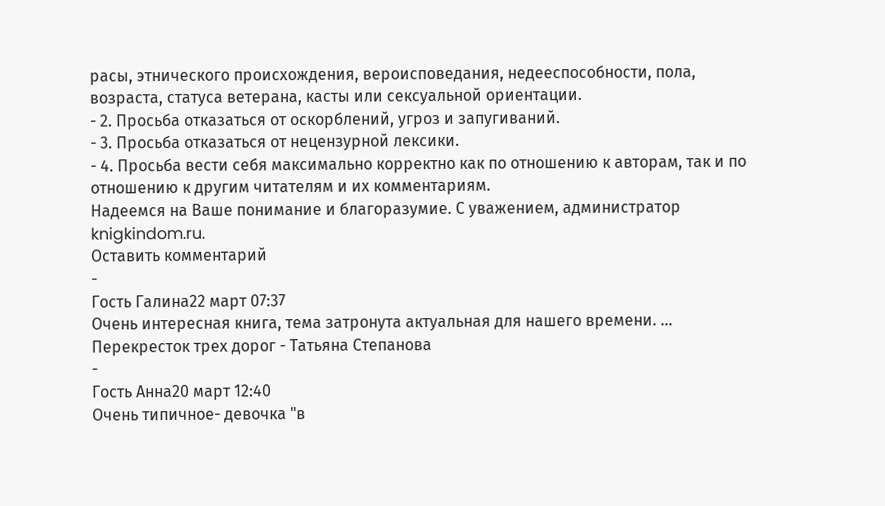расы, этнического происхождения, вероисповедания, недееспособности, пола, возраста, статуса ветерана, касты или сексуальной ориентации.
- 2. Просьба отказаться от оскорблений, угроз и запугиваний.
- 3. Просьба отказаться от нецензурной лексики.
- 4. Просьба вести себя максимально корректно как по отношению к авторам, так и по отношению к другим читателям и их комментариям.
Надеемся на Ваше понимание и благоразумие. С уважением, администратор knigkindom.ru.
Оставить комментарий
-
Гость Галина22 март 07:37
Очень интересная книга, тема затронута актуальная для нашего времени. ...
Перекресток трех дорог - Татьяна Степанова
-
Гость Анна20 март 12:40
Очень типичное- девочка "в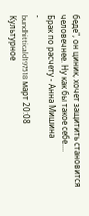беде", он циник, хочет защитить становится человечнее. Ну как бы такое себе....
Брак по расчету - Анна Мишина
-
bundhitticald197518 март 20:08
Культурное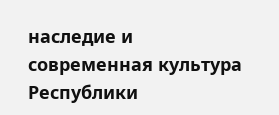наследие и современная культура Республики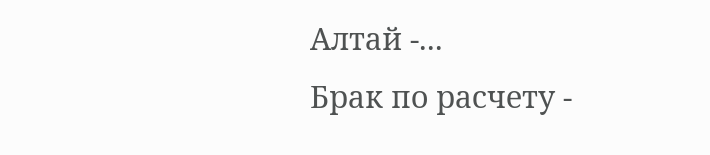Алтай -...
Брак по расчету -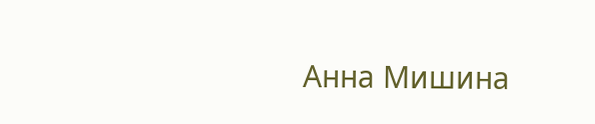Анна Мишина